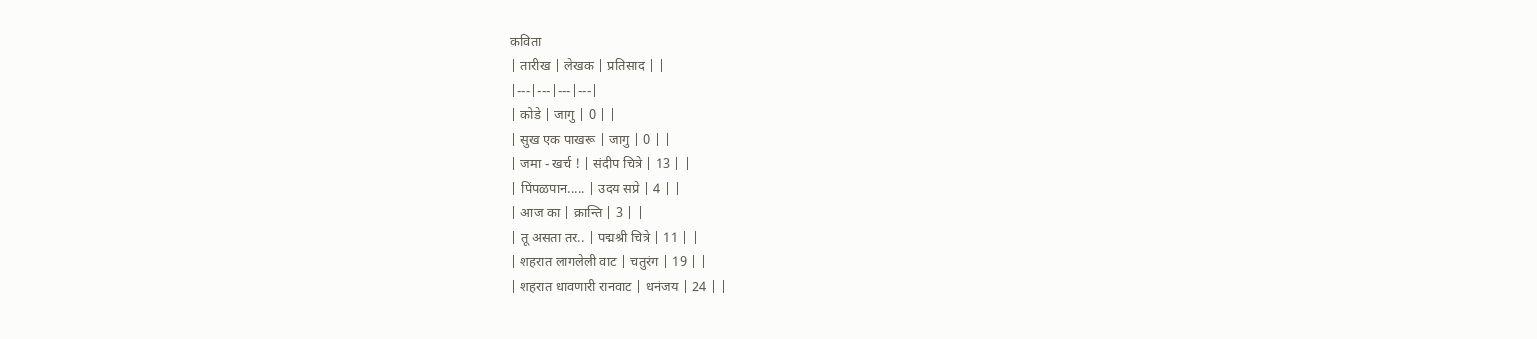कविता
| तारीख | लेखक | प्रतिसाद | |
|---|---|---|---|
| कोडे | जागु | 0 | |
| सुख एक पाखरू | जागु | 0 | |
| जमा - खर्च ! | संदीप चित्रे | 13 | |
| पिंपळपान..... | उदय सप्रे | 4 | |
| आज का | क्रान्ति | 3 | |
| तू असता तर.. | पद्मश्री चित्रे | 11 | |
| शहरात लागलेली वाट | चतुरंग | 19 | |
| शहरात धावणारी रानवाट | धनंजय | 24 | |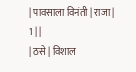| पावसाला विनंती | राजा | 1 | |
| ठसे | विशाल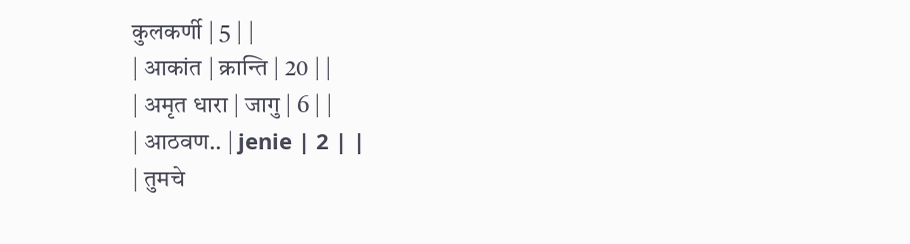कुलकर्णी | 5 | |
| आकांत | क्रान्ति | 20 | |
| अमृत धारा | जागु | 6 | |
| आठवण.. | jenie | 2 | |
| तुमचे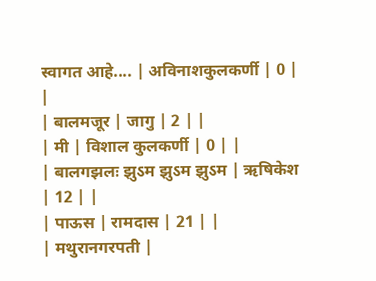स्वागत आहे.... | अविनाशकुलकर्णी | 0 | |
| बालमजूर | जागु | 2 | |
| मी | विशाल कुलकर्णी | 0 | |
| बालगझलः झुऽम झुऽम झुऽम | ऋषिकेश | 12 | |
| पाऊस | रामदास | 21 | |
| मथुरानगरपती |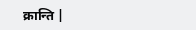क्रान्ति |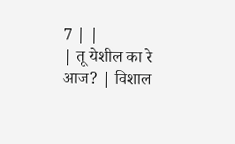7 | |
| तू येशील का रे आज? | विशाल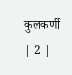कुलकर्णी | 2 |